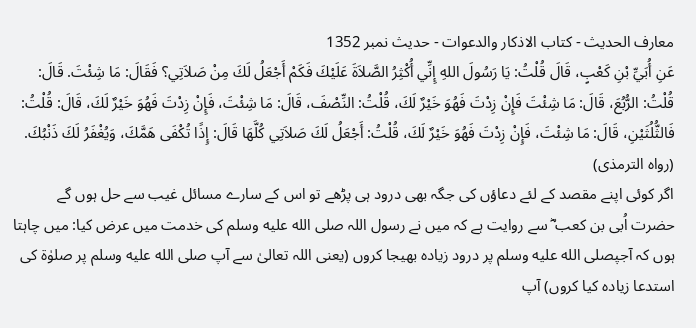معارف الحدیث - کتاب الاذکار والدعوات - حدیث نمبر 1352
عَنِ أُبَيِّ بْنِ كَعْبٍ، قَالَ قُلْتُ: يَا رَسُولَ اللهِ إِنِّي أُكْثِرُ الصَّلاَةَ عَلَيْكَ فَكَمْ أَجْعَلُ لَكَ مِنْ صَلاَتِي؟ فَقَالَ: مَا شِئْتَ. قَالَ: قُلْتُ: الرُّبُعَ، قَالَ: مَا شِئْتَ فَإِنْ زِدْتَ فَهُوَ خَيْرٌ لَكَ، قُلْتُ: النِّصْفَ، قَالَ: مَا شِئْتَ، فَإِنْ زِدْتَ فَهُوَ خَيْرٌ لَكَ، قَالَ: قُلْتُ: فَالثُّلُثَيْنِ، قَالَ: مَا شِئْتَ، فَإِنْ زِدْتَ فَهُوَ خَيْرٌ لَكَ، قُلْتُ: أَجْعَلُ لَكَ صَلاَتِي كُلَّهَا قَالَ: إِذًا تُكْفَى هَمَّكَ، وَيُغْفَرُ لَكَ ذَنْبُكَ. (رواه الترمذى)
اگر کوئی اپنے مقصد کے لئے دعاؤں کی جگہ بھی درود ہی پڑھے تو اس کے سارے مسائل غیب سے حل ہوں گے
حضرت اُبی بن کعب ؓ سے روایت ہے کہ میں نے رسول اللہ صلى الله عليه وسلم کی خدمت میں عرض کیا: میں چاہتا ہوں کہ آجپصلى الله عليه وسلم پر درود زیادہ بھیجا کروں (یعنی اللہ تعالیٰ سے آپ صلى الله عليه وسلم پر صلوٰۃ کی استدعا زیادہ کیا کروں) آپ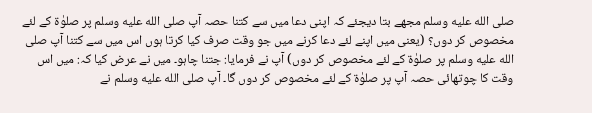صلى الله عليه وسلم مجھے بتا دیجئے کہ اپنی دعا میں سے کتنا حصہ آپ صلى الله عليه وسلم پر صلوٰۃ کے لئے مخصوص کر دوں؟ (یعنی میں اپنے لئے دعا کرنے میں جو وقت صرف کیا کرتا ہوں اس میں سے کتنا آپ صلى الله عليه وسلم پر صلوٰۃ کے لئے مخصوص کر دوں) آپ نے فرمایا: جتنا چاہو۔ میں نے عرض کیا کہ: میں اس وقت کا چوتھائی حصہ آپ پر صلوٰۃ کے لئے مخصوص کر دوں گا۔ آپ صلى الله عليه وسلم نے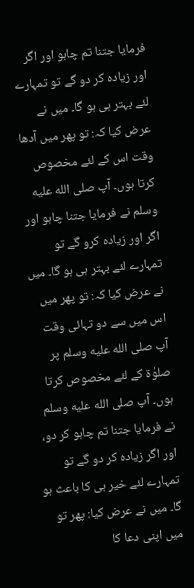فرمایا جتنا تم چاہو اور اگر اور زیادہ کر دو گے تو تمہارے لئے بہتر ہی ہو گا۔ میں نے عرض کیا کہ: تو پھر میں آدھا وقت اس کے لئے مخصوص کرتا ہوں۔ آپ صلى الله عليه وسلم نے فرمایا جتنا چاہو اور اگر اور زیادہ کرو گے تو تمہارے لئے بہتر ہی ہو گا۔ میں نے عرض کیا کہ: تو پھر میں اس میں سے دو تہائی وقت آپ صلى الله عليه وسلم پر صلوٰۃ کے لئے مخصوص کرتا ہوں۔ آپ صلى الله عليه وسلم نے فرمایا جتنا تم چاہو کر دو، اور اگر زیادہ کر دو گے تو تمہارے لئے خیر ہی کا باعث ہو گا۔ میں نے عرض کیا: پھر تو میں اپنی دعا کا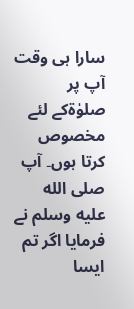سارا ہی وقت آپ پر صلوٰۃکے لئے مخصوص کرتا ہوں۔ آپ صلى الله عليه وسلم نے فرمایا اگر تم ایسا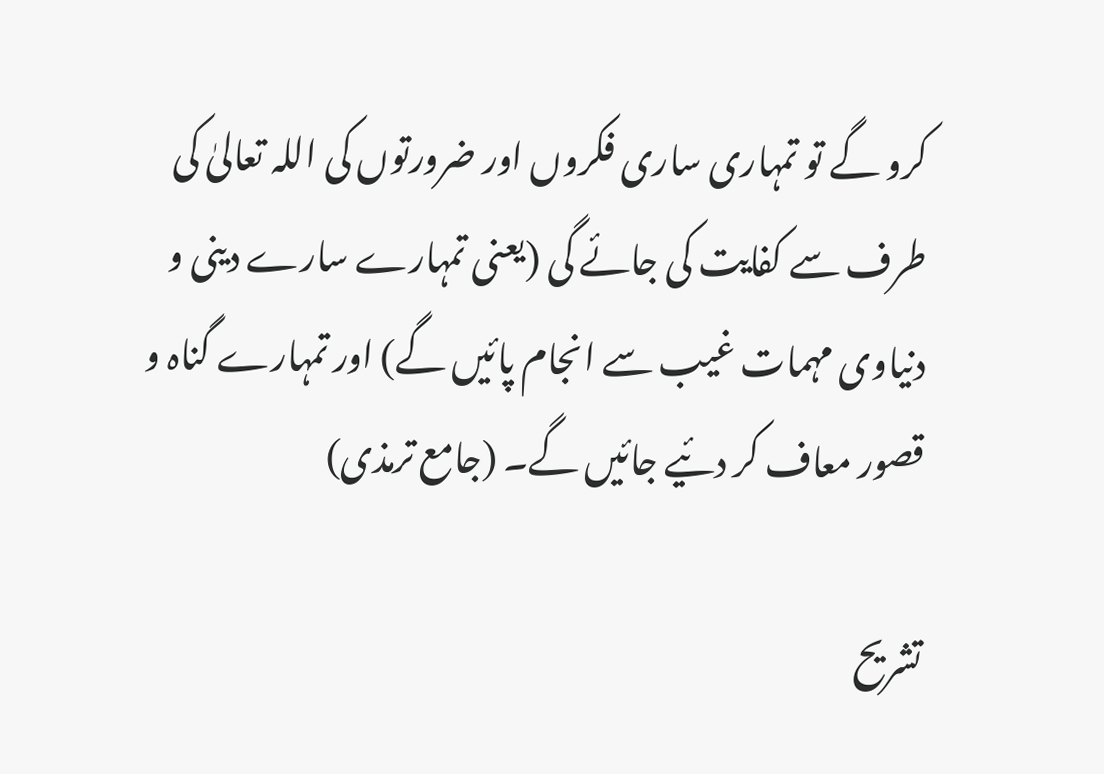کرو گے تو تمہاری ساری فکروں اور ضرورتوں کی اللہ تعالیٰ کی طرف سے کفایت کی جائے گی (یعنی تمہارے سارے دینی و دنیاوی مہمات غیب سے انجام پائیں گے) اور تمہارے گناہ و قصور معاف کر دئیے جائیں گے۔ (جامع ترمذی)

تشریح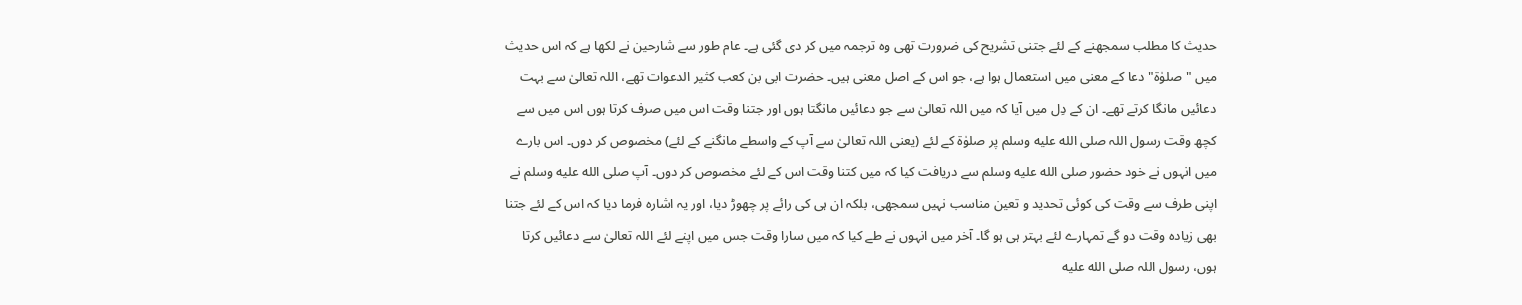حدیث کا مطلب سمجھنے کے لئے جتنی تشریح کی ضرورت تھی وہ ترجمہ میں کر دی گئی ہے۔ عام طور سے شارحین نے لکھا ہے کہ اس حدیث میں "صلوٰۃ" دعا کے معنی میں استعمال ہوا ہے، جو اس کے اصل معنی ہیں۔ حضرت ابی بن کعب کثیر الدعوات تھے، اللہ تعالیٰ سے بہت دعائیں مانگا کرتے تھے۔ ان کے دِل میں آیا کہ میں اللہ تعالیٰ سے جو دعائیں مانگتا ہوں اور جتنا وقت اس میں صرف کرتا ہوں اس میں سے کچھ وقت رسول اللہ صلى الله عليه وسلم پر صلوٰۃ کے لئے (یعنی اللہ تعالیٰ سے آپ کے واسطے مانگنے کے لئے) مخصوص کر دوں۔ اس بارے میں انہوں نے خود حضور صلى الله عليه وسلم سے دریافت کیا کہ میں کتنا وقت اس کے لئے مخصوص کر دوں۔ آپ صلى الله عليه وسلم نے اپنی طرف سے وقت کی کوئی تحدید و تعین مناسب نہیں سمجھی، بلکہ ان ہی کی رائے پر چھوڑ دیا، اور یہ اشارہ فرما دیا کہ اس کے لئے جتنا بھی زیادہ وقت دو گے تمہارے لئے بہتر ہی ہو گا۔ آخر میں انہوں نے طے کیا کہ میں سارا وقت جس میں اپنے لئے اللہ تعالیٰ سے دعائیں کرتا ہوں، رسول اللہ صلى الله عليه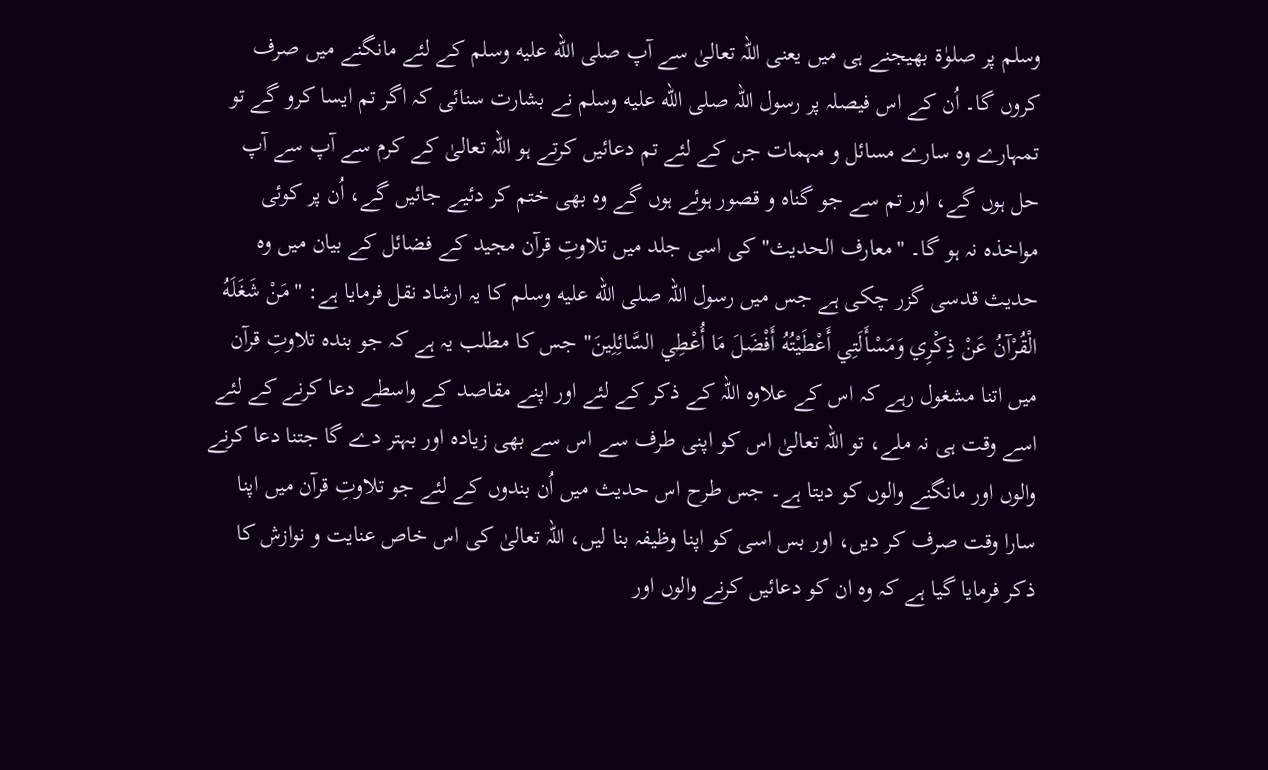وسلم پر صلوٰۃ بھیجنے ہی میں یعنی اللہ تعالیٰ سے آپ صلى الله عليه وسلم کے لئے مانگنے میں صرف کروں گا۔ اُن کے اس فیصلہ پر رسول اللہ صلى الله عليه وسلم نے بشارت سنائی کہ اگر تم ایسا کرو گے تو تمہارے وہ سارے مسائل و مہمات جن کے لئے تم دعائیں کرتے ہو اللہ تعالیٰ کے کرم سے آپ سے آپ حل ہوں گے، اور تم سے جو گناہ و قصور ہوئے ہوں گے وہ بھی ختم کر دئیے جائیں گے، اُن پر کوئی مواخذہ نہ ہو گا۔ "معارف الحدیث" کی اسی جلد میں تلاوتِ قرآن مجید کے فضائل کے بیان میں وہ حدیث قدسی گزر چکی ہے جس میں رسول اللہ صلى الله عليه وسلم کا یہ ارشاد نقل فرمایا ہے: "مَنْ شَغَلَهُ الْقُرْآنُ عَنْ ذِكْرِي وَمَسْأَلَتِي أَعْطَيْتُهُ أَفْضَلَ مَا أُعْطِي السَّائِلِينَ" جس کا مطلب یہ ہے کہ جو بندہ تلاوتِ قرآن میں اتنا مشغول رہے کہ اس کے علاوہ اللہ کے ذکر کے لئے اور اپنے مقاصد کے واسطے دعا کرنے کے لئے اسے وقت ہی نہ ملے، تو اللہ تعالیٰ اس کو اپنی طرف سے اس سے بھی زیادہ اور بہتر دے گا جتنا دعا کرنے والوں اور مانگنے والوں کو دیتا ہے۔ جس طرح اس حدیث میں اُن بندوں کے لئے جو تلاوتِ قرآن میں اپنا سارا وقت صرف کر دیں، اور بس اسی کو اپنا وظیفہ بنا لیں، اللہ تعالیٰ کی اس خاص عنایت و نوازش کا ذکر فرمایا گیا ہے کہ وہ ان کو دعائیں کرنے والوں اور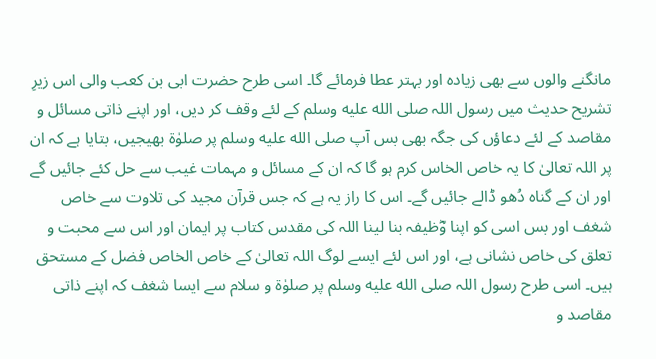مانگنے والوں سے بھی زیادہ اور بہتر عطا فرمائے گا۔ اسی طرح حضرت ابی بن کعب والی اس زیرِ تشریح حدیث میں رسول اللہ صلى الله عليه وسلم کے لئے وقف کر دیں، اور اپنے ذاتی مسائل و مقاصد کے لئے دعاؤں کی جگہ بھی بس آپ صلى الله عليه وسلم پر صلوٰۃ بھیجیں، بتایا ہے کہ ان پر اللہ تعالیٰ کا یہ خاص الخاس کرم ہو گا کہ ان کے مسائل و مہمات غیب سے حل کئے جائیں گے اور ان کے گناہ دُھو ڈالے جائیں گے۔ اس کا راز یہ ہے کہ جس قرآن مجید کی تلاوت سے خاص شغف اور بس اسی کو اپنا وؓظیفہ بنا لینا اللہ کی مقدس کتاب پر ایمان اور اس سے محبت و تعلق کی خاص نشانی ہے، اور اس لئے ایسے لوگ اللہ تعالیٰ کے خاص الخاص فضل کے مستحق ہیں۔ اسی طرح رسول اللہ صلى الله عليه وسلم پر صلوٰۃ و سلام سے ایسا شغف کہ اپنے ذاتی مقاصد و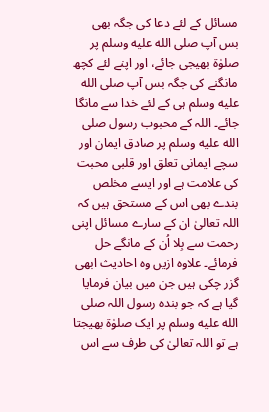مسائل کے لئے دعا کی جگہ بھی بس آپ صلى الله عليه وسلم پر صلوٰۃ بھیجی جائے، اور اپنے لئے کچھ مانگنے کی جگہ بس آپ صلى الله عليه وسلم ہی کے لئے خدا سے مانگا جائے۔ اللہ کے محبوب رسول صلى الله عليه وسلم پر صادق ایمان اور سچے ایمانی تعلق اور قلبی محبت کی علامت ہے اور ایسے مخلص بندے بھی اس کے مستحق ہیں کہ اللہ تعالیٰ ان کے سارے مسائل اپنی رحمت سے بِلا اُن کے مانگے حل فرمائے۔ علاوہ ازیں وہ احادیث ابھی گزر چکی ہیں جن میں بیان فرمایا گیا ہے کہ جو بندہ رسول اللہ صلى الله عليه وسلم پر ایک صلوٰۃ بھیجتا ہے تو اللہ تعالیٰ کی طرف سے اس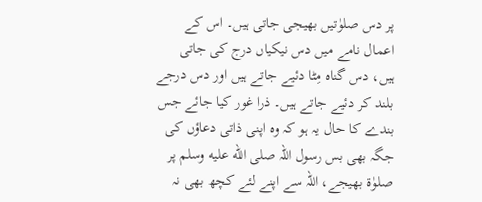پر دس صلوٰتیں بھیجی جاتی ہیں۔ اس کے اعمال نامے میں دس نیکیاں درج کی جاتی ہیں، دس گناہ مِٹا دئیے جاتے ہیں اور دس درجے بلند کر دئیے جاتے ہیں۔ ذرا غور کیا جائے جس بندے کا حال یہ ہو کہ وہ اپنی ذاتی دعاؤں کی جگہ بھی بس رسول اللہ صلى الله عليه وسلم پر صلوٰۃ بھیجے، اللہ سے اپنے لئے کچھ بھی نہ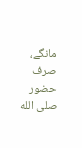مانگے، صرف حضور صلى الله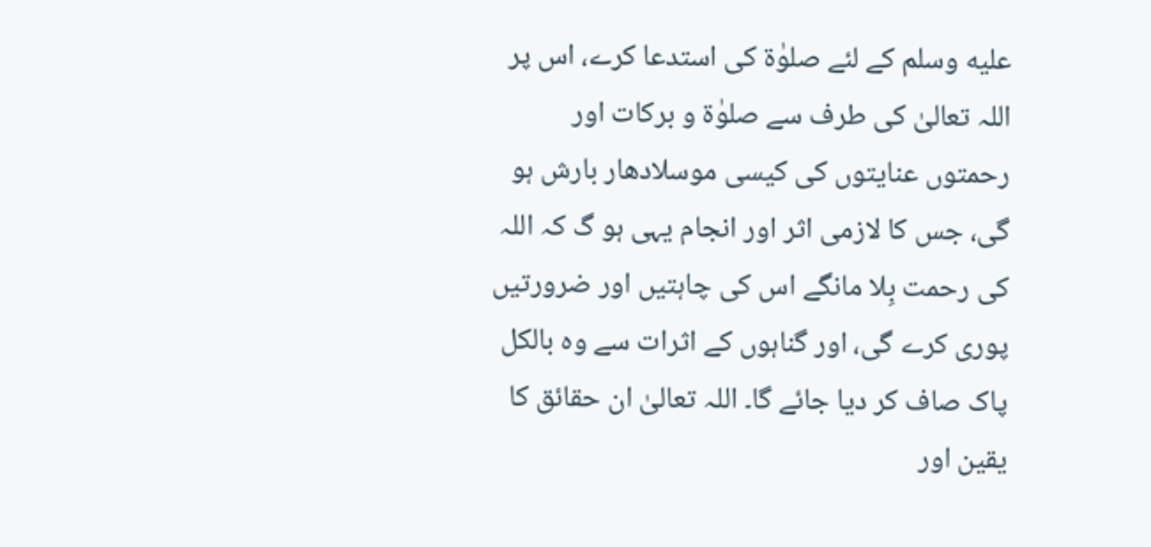عليه وسلم کے لئے صلوٰۃ کی استدعا کرے، اس پر اللہ تعالیٰ کی طرف سے صلوٰۃ و برکات اور رحمتوں عنایتوں کی کیسی موسلادھار بارش ہو گی، جس کا لازمی اثر اور انجام یہی ہو گ کہ اللہ کی رحمت بِلا مانگے اس کی چاہتیں اور ضرورتیں پوری کرے گی، اور گناہوں کے اثرات سے وہ بالکل پاک صاف کر دیا جائے گا۔ اللہ تعالیٰ ان حقائق کا یقین اور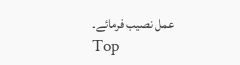عمل نصیب فرمائے۔
Top